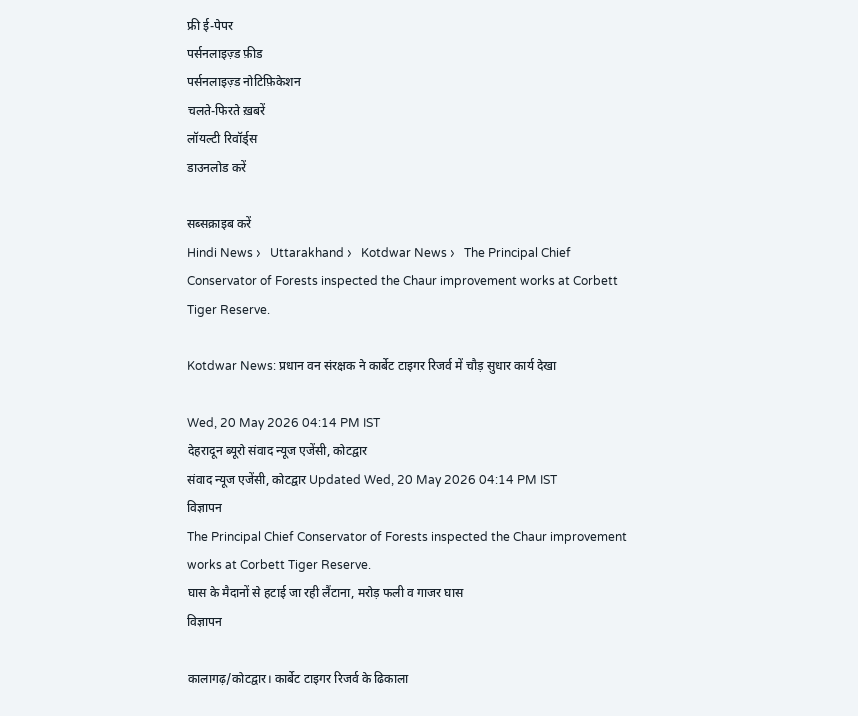फ्री ई-पेपर
पर्सनलाइज़्ड फ़ीड
पर्सनलाइज़्ड नोटिफ़िकेशन
चलते-फिरते ख़बरें
लॉयल्टी रिवॉर्ड्स
डाउनलोड करें

सब्सक्राइब करें
Hindi News ›   Uttarakhand ›   Kotdwar News ›   The Principal Chief Conservator of Forests inspected the Chaur improvement works at Corbett Tiger Reserve.

Kotdwar News: प्रधान वन संरक्षक ने कार्बेट टाइगर रिजर्व में चौड़ सुधार कार्य देखा

Wed, 20 May 2026 04:14 PM IST
देहरादून ब्यूरो संवाद न्यूज एजेंसी, कोटद्वार
संवाद न्यूज एजेंसी, कोटद्वार Updated Wed, 20 May 2026 04:14 PM IST
विज्ञापन
The Principal Chief Conservator of Forests inspected the Chaur improvement works at Corbett Tiger Reserve.
घास के मैदानों से हटाई जा रही लैंटाना, मरोड़ फली व गाजर घास
विज्ञापन

कालागढ़/कोटद्वार। कार्बेट टाइगर रिजर्व के ढिकाला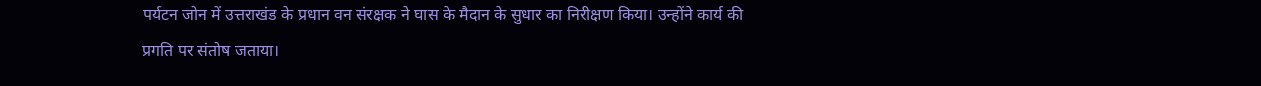पर्यटन जोन में उत्तराखंड के प्रधान वन संरक्षक ने घास के मैदान के सुधार का निरीक्षण किया। उन्होंने कार्य की प्रगति पर संतोष जताया।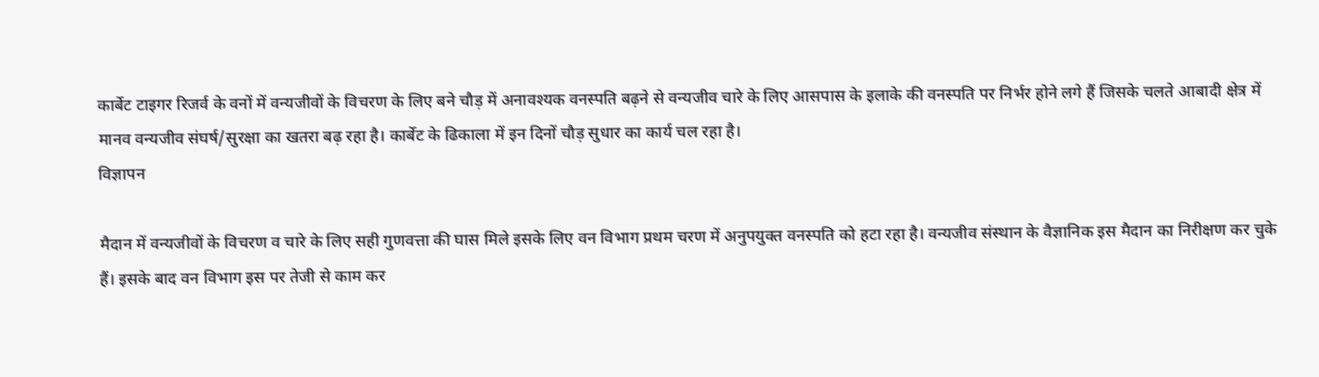कार्बेट टाइगर रिजर्व के वनों में वन्यजीवों के विचरण के लिए बने चौड़ में अनावश्यक वनस्पति बढ़ने से वन्यजीव चारे के लिए आसपास के इलाके की वनस्पति पर निर्भर होने लगे हैं जिसके चलते आबादी क्षेत्र में मानव वन्यजीव संघर्ष/सुरक्षा का खतरा बढ़ रहा है। कार्बेट के ढिकाला में इन दिनों चौड़ सुधार का कार्य चल रहा है।
विज्ञापन

मैदान में वन्यजीवों के विचरण व चारे के लिए सही गुणवत्ता की घास मिले इसके लिए वन विभाग प्रथम चरण में अनुपयुक्त वनस्पति को हटा रहा है। वन्यजीव संस्थान के वैज्ञानिक इस मैदान का निरीक्षण कर चुके हैं। इसके बाद वन विभाग इस पर तेजी से काम कर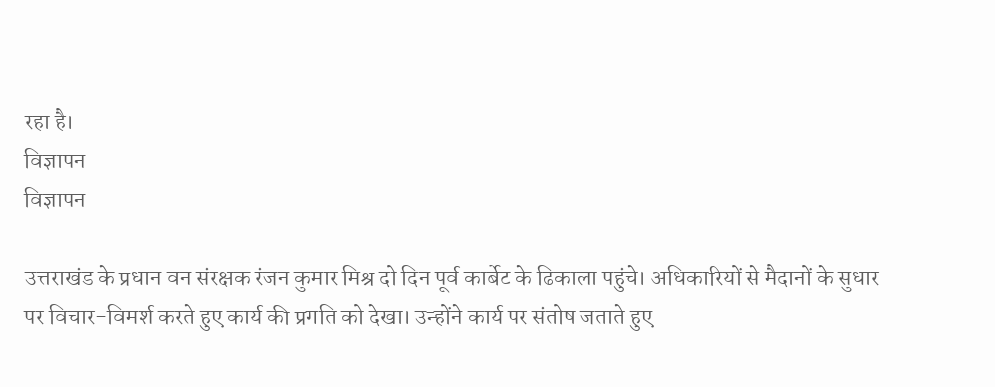रहा है।
विज्ञापन
विज्ञापन

उत्तराखंड के प्रधान वन संरक्षक रंजन कुमार मिश्र दो दिन पूर्व कार्बेट के ढिकाला पहुंचे। अधिकारियों से मैदानों के सुधार पर विचार-विमर्श करते हुए कार्य की प्रगति को देखा। उन्होंने कार्य पर संतोष जताते हुए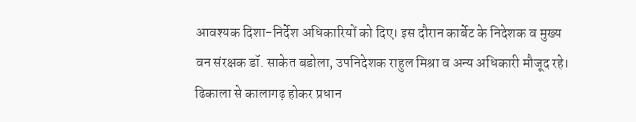आवश्यक दिशा-निर्देश अधिकारियों को दिए। इस दौरान कार्बेट के निदेशक व मुख्य वन संरक्षक डॉ. साकेत बडोला, उपनिदेशक राहुल मिश्रा व अन्य अधिकारी मौजूद रहे। ढिकाला से कालागढ़ होकर प्रधान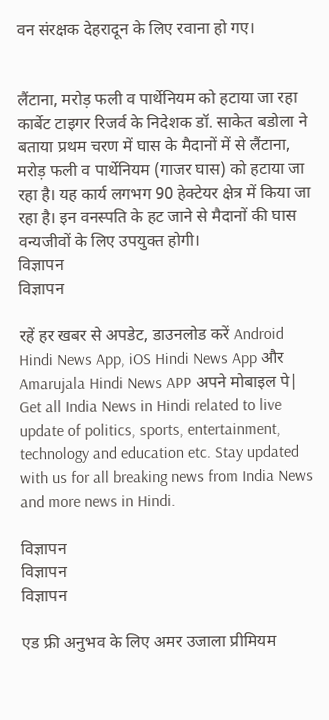वन संरक्षक देहरादून के लिए रवाना हो गए।


लैंटाना, मरोड़ फली व पार्थेनियम को हटाया जा रहा
कार्बेट टाइगर रिजर्व के निदेशक डॉ. साकेत बडोला ने बताया प्रथम चरण में घास के मैदानों में से लैंटाना, मरोड़ फली व पार्थेनियम (गाजर घास) को हटाया जा रहा है। यह कार्य लगभग 90 हेक्टेयर क्षेत्र में किया जा रहा है। इन वनस्पति के हट जाने से मैदानों की घास वन्यजीवों के लिए उपयुक्त होगी।
विज्ञापन
विज्ञापन

रहें हर खबर से अपडेट, डाउनलोड करें Android Hindi News App, iOS Hindi News App और Amarujala Hindi News APP अपने मोबाइल पे|
Get all India News in Hindi related to live update of politics, sports, entertainment, technology and education etc. Stay updated with us for all breaking news from India News and more news in Hindi.

विज्ञापन
विज्ञापन
विज्ञापन

एड फ्री अनुभव के लिए अमर उजाला प्रीमियम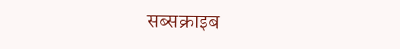सब्सक्राइब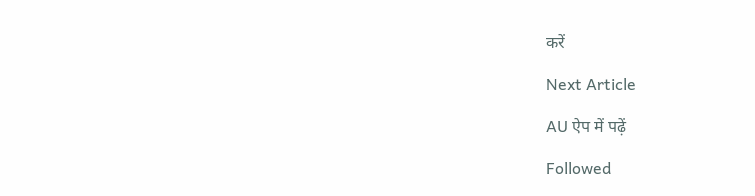करें

Next Article

AU ऐप में पढ़ें

Followed